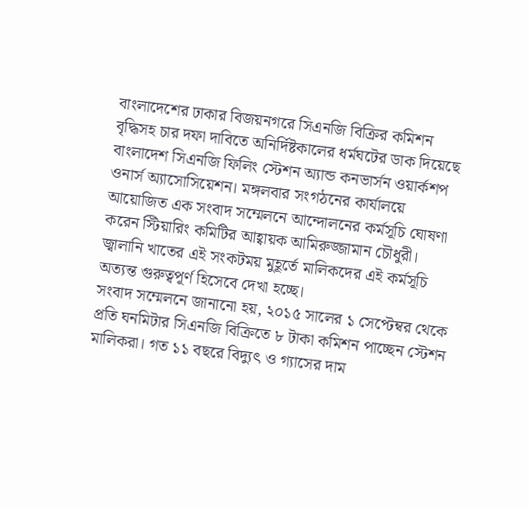বাংলাদেশের ঢাকার বিজয়নগরে সিএনজি বিক্রির কমিশন বৃদ্ধিসহ চার দফা দাবিতে অনির্দিষ্টকালের ধর্মঘটের ডাক দিয়েছে বাংলাদেশ সিএনজি ফিলিং স্টেশন অ্যান্ড কনভার্সন ওয়ার্কশপ ওনার্স অ্যাসোসিয়েশন। মঙ্গলবার সংগঠনের কার্যালয়ে আয়োজিত এক সংবাদ সম্মেলনে আন্দোলনের কর্মসূচি ঘোষণা করেন স্টিয়ারিং কমিটির আহ্বায়ক আমিরুজ্জামান চৌধুরী। জ্বালানি খাতের এই সংকটময় মুহূর্তে মালিকদের এই কর্মসূচি অত্যন্ত গুরুত্বপূর্ণ হিসেবে দেখা হচ্ছে।
সংবাদ সম্মেলনে জানানো হয়, ২০১৫ সালের ১ সেপ্টেম্বর থেকে প্রতি ঘনমিটার সিএনজি বিক্রিতে ৮ টাকা কমিশন পাচ্ছেন স্টেশন মালিকরা। গত ১১ বছরে বিদ্যুৎ ও গ্যাসের দাম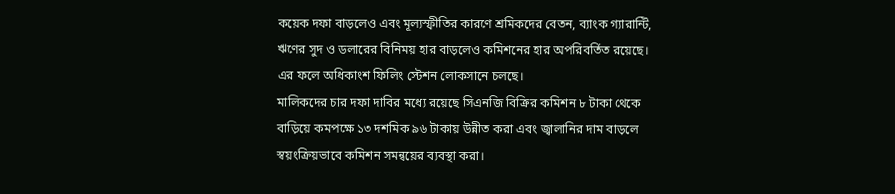কয়েক দফা বাড়লেও এবং মূল্যস্ফীতির কারণে শ্রমিকদের বেতন, ব্যাংক গ্যারান্টি, ঋণের সুদ ও ডলারের বিনিময় হার বাড়লেও কমিশনের হার অপরিবর্তিত রয়েছে। এর ফলে অধিকাংশ ফিলিং স্টেশন লোকসানে চলছে।
মালিকদের চার দফা দাবির মধ্যে রয়েছে সিএনজি বিক্রির কমিশন ৮ টাকা থেকে বাড়িয়ে কমপক্ষে ১৩ দশমিক ৯৬ টাকায় উন্নীত করা এবং জ্বালানির দাম বাড়লে স্বয়ংক্রিয়ভাবে কমিশন সমন্বয়ের ব্যবস্থা করা।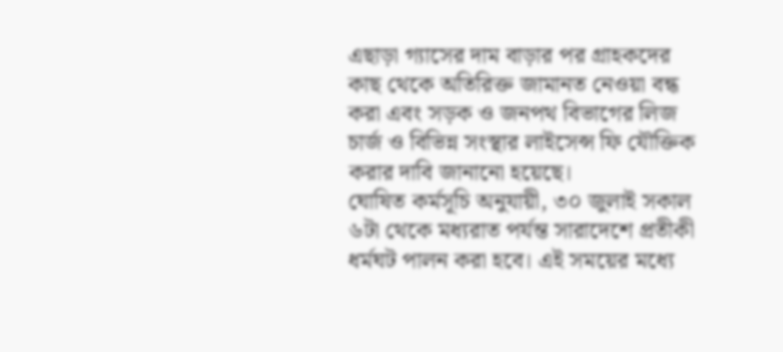এছাড়া গ্যাসের দাম বাড়ার পর গ্রাহকদের কাছ থেকে অতিরিক্ত জামানত নেওয়া বন্ধ করা এবং সড়ক ও জনপথ বিভাগের লিজ চার্জ ও বিভিন্ন সংস্থার লাইসেন্স ফি যৌক্তিক করার দাবি জানানো হয়েছে।
ঘোষিত কর্মসূচি অনুযায়ী, ৩০ জুলাই সকাল ৬টা থেকে মধ্যরাত পর্যন্ত সারাদেশে প্রতীকী ধর্মঘট পালন করা হবে। এই সময়ের মধ্যে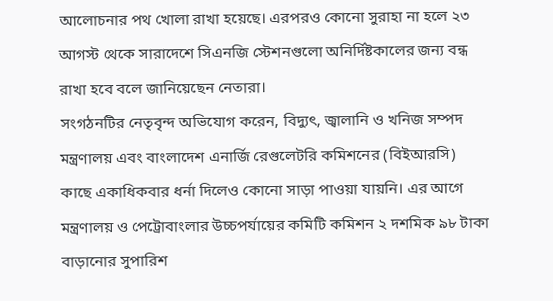আলোচনার পথ খোলা রাখা হয়েছে। এরপরও কোনো সুরাহা না হলে ২৩ আগস্ট থেকে সারাদেশে সিএনজি স্টেশনগুলো অনির্দিষ্টকালের জন্য বন্ধ রাখা হবে বলে জানিয়েছেন নেতারা।
সংগঠনটির নেতৃবৃন্দ অভিযোগ করেন, বিদ্যুৎ, জ্বালানি ও খনিজ সম্পদ মন্ত্রণালয় এবং বাংলাদেশ এনার্জি রেগুলেটরি কমিশনের (বিইআরসি) কাছে একাধিকবার ধর্না দিলেও কোনো সাড়া পাওয়া যায়নি। এর আগে মন্ত্রণালয় ও পেট্রোবাংলার উচ্চপর্যায়ের কমিটি কমিশন ২ দশমিক ৯৮ টাকা বাড়ানোর সুপারিশ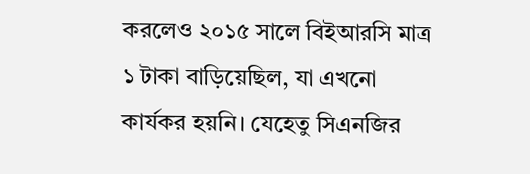করলেও ২০১৫ সালে বিইআরসি মাত্র ১ টাকা বাড়িয়েছিল, যা এখনো কার্যকর হয়নি। যেহেতু সিএনজির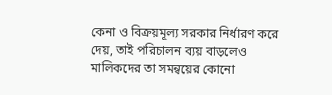কেনা ও বিক্রয়মূল্য সরকার নির্ধারণ করে দেয়, তাই পরিচালন ব্যয় বাড়লেও মালিকদের তা সমন্বয়ের কোনো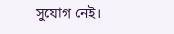সুযোগ নেই।